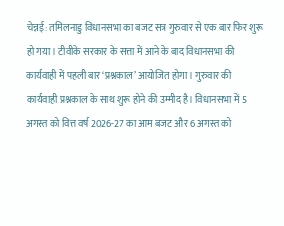चेन्नई: तमिलनाडु विधानसभा का बजट सत्र गुरुवार से एक बार फिर शुरू हो गया। टीवीके सरकार के सत्ता में आने के बाद विधानसभा की कार्यवाही में पहली बार ‘प्रश्नकाल’ आयोजित होगा। गुरुवार की कार्यवाही प्रश्नकाल के साथ शुरू होने की उम्मीद है। विधानसभा में 5 अगस्त को वित्त वर्ष 2026-27 का आम बजट और 6 अगस्त को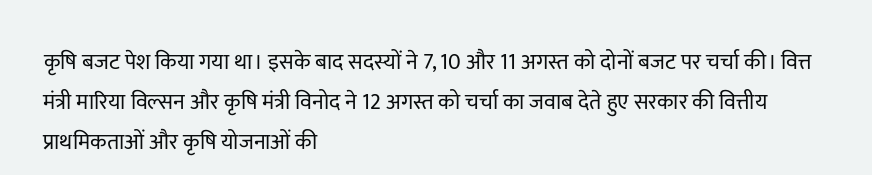कृषि बजट पेश किया गया था। इसके बाद सदस्यों ने 7, 10 और 11 अगस्त को दोनों बजट पर चर्चा की। वित्त मंत्री मारिया विल्सन और कृषि मंत्री विनोद ने 12 अगस्त को चर्चा का जवाब देते हुए सरकार की वित्तीय प्राथमिकताओं और कृषि योजनाओं की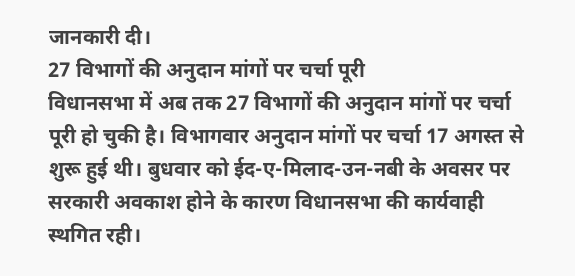जानकारी दी।
27 विभागों की अनुदान मांगों पर चर्चा पूरी
विधानसभा में अब तक 27 विभागों की अनुदान मांगों पर चर्चा पूरी हो चुकी है। विभागवार अनुदान मांगों पर चर्चा 17 अगस्त से शुरू हुई थी। बुधवार को ईद-ए-मिलाद-उन-नबी के अवसर पर सरकारी अवकाश होने के कारण विधानसभा की कार्यवाही स्थगित रही।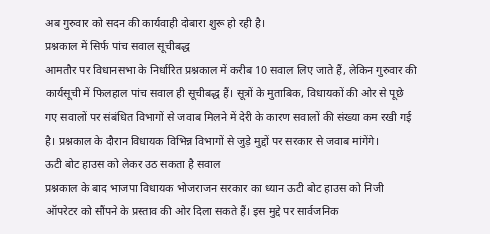अब गुरुवार को सदन की कार्यवाही दोबारा शुरू हो रही है।
प्रश्नकाल में सिर्फ पांच सवाल सूचीबद्ध
आमतौर पर विधानसभा के निर्धारित प्रश्नकाल में करीब 10 सवाल लिए जाते हैं, लेकिन गुरुवार की कार्यसूची में फिलहाल पांच सवाल ही सूचीबद्ध हैं। सूत्रों के मुताबिक, विधायकों की ओर से पूछे गए सवालों पर संबंधित विभागों से जवाब मिलने में देरी के कारण सवालों की संख्या कम रखी गई है। प्रश्नकाल के दौरान विधायक विभिन्न विभागों से जुड़े मुद्दों पर सरकार से जवाब मांगेंगे।
ऊटी बोट हाउस को लेकर उठ सकता है सवाल
प्रश्नकाल के बाद भाजपा विधायक भोजराजन सरकार का ध्यान ऊटी बोट हाउस को निजी ऑपरेटर को सौंपने के प्रस्ताव की ओर दिला सकते हैं। इस मुद्दे पर सार्वजनिक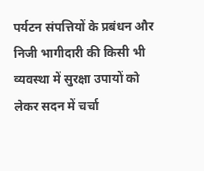पर्यटन संपत्तियों के प्रबंधन और निजी भागीदारी की किसी भी व्यवस्था में सुरक्षा उपायों को लेकर सदन में चर्चा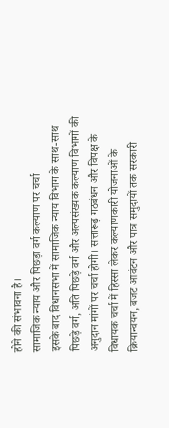होने की संभावना है।
सामाजिक न्याय और पिछड़ा वर्ग कल्याण पर चर्चा
इसके बाद विधानसभा में सामाजिक न्याय विभाग के साथ-साथ पिछड़े वर्ग, अति पिछड़े वर्ग और अल्पसंख्यक कल्याण विभागों की अनुदान मांगों पर चर्चा होगी। सत्तारूढ़ गठबंधन और विपक्ष के विधायक चर्चा में हिस्सा लेकर कल्याणकारी योजनाओं के क्रियान्वयन, बजट आवंटन और पात्र समुदायों तक सरकारी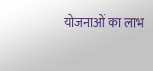योजनाओं का लाभ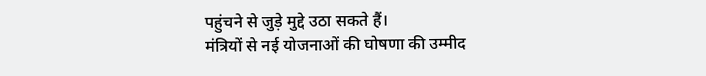पहुंचने से जुड़े मुद्दे उठा सकते हैं।
मंत्रियों से नई योजनाओं की घोषणा की उम्मीद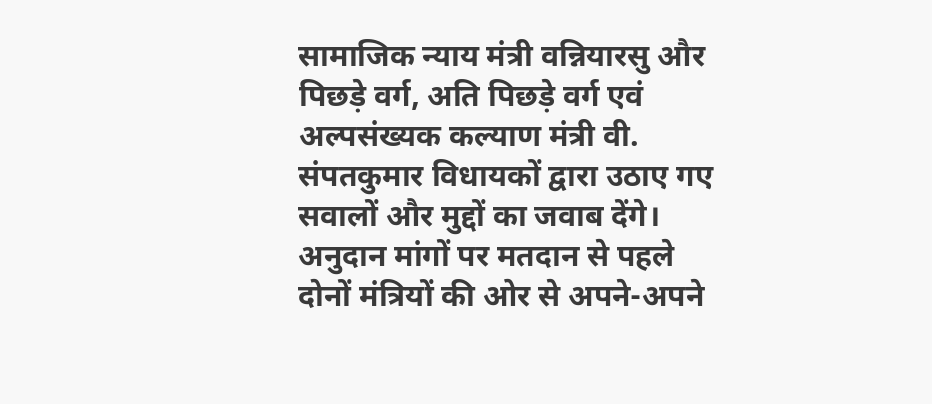सामाजिक न्याय मंत्री वन्नियारसु और पिछड़े वर्ग, अति पिछड़े वर्ग एवं अल्पसंख्यक कल्याण मंत्री वी. संपतकुमार विधायकों द्वारा उठाए गए सवालों और मुद्दों का जवाब देंगे। अनुदान मांगों पर मतदान से पहले दोनों मंत्रियों की ओर से अपने-अपने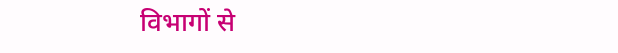विभागों से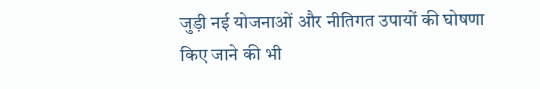जुड़ी नई योजनाओं और नीतिगत उपायों की घोषणा किए जाने की भी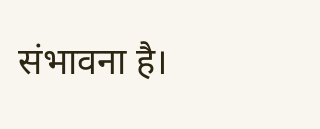संभावना है।